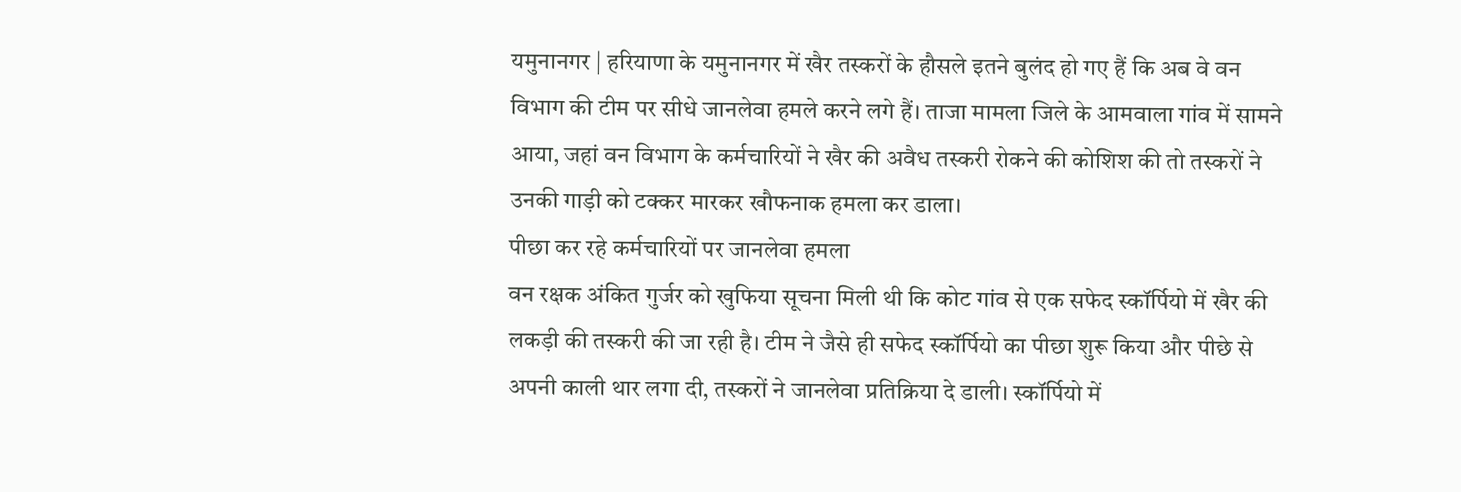यमुनानगर | हरियाणा के यमुनानगर में खैर तस्करों के हौसले इतने बुलंद हो गए हैं कि अब वे वन विभाग की टीम पर सीधे जानलेवा हमले करने लगे हैं। ताजा मामला जिले के आमवाला गांव में सामने आया, जहां वन विभाग के कर्मचारियों ने खैर की अवैध तस्करी रोकने की कोशिश की तो तस्करों ने उनकी गाड़ी को टक्कर मारकर खौफनाक हमला कर डाला।
पीछा कर रहे कर्मचारियों पर जानलेवा हमला
वन रक्षक अंकित गुर्जर को खुफिया सूचना मिली थी कि कोट गांव से एक सफेद स्कॉर्पियो में खैर की लकड़ी की तस्करी की जा रही है। टीम ने जैसे ही सफेद स्कॉर्पियो का पीछा शुरू किया और पीछे से अपनी काली थार लगा दी, तस्करों ने जानलेवा प्रतिक्रिया दे डाली। स्कॉर्पियो में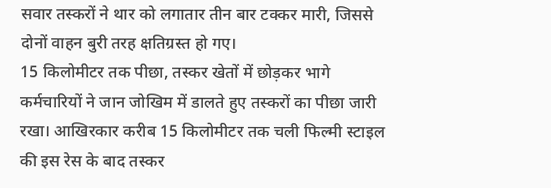सवार तस्करों ने थार को लगातार तीन बार टक्कर मारी, जिससे दोनों वाहन बुरी तरह क्षतिग्रस्त हो गए।
15 किलोमीटर तक पीछा, तस्कर खेतों में छोड़कर भागे
कर्मचारियों ने जान जोखिम में डालते हुए तस्करों का पीछा जारी रखा। आखिरकार करीब 15 किलोमीटर तक चली फिल्मी स्टाइल की इस रेस के बाद तस्कर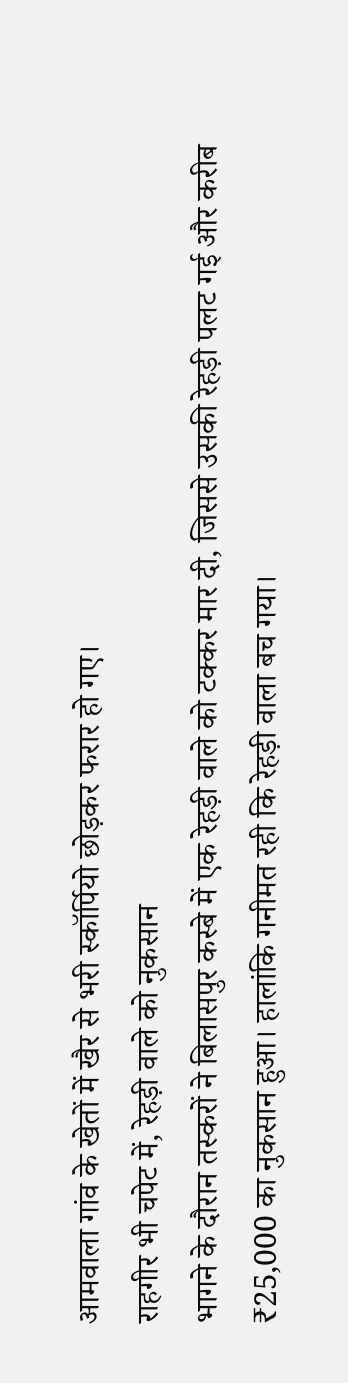आमवाला गांव के खेतों में खैर से भरी स्कॉर्पियो छोड़कर फरार हो गए।
राहगीर भी चपेट में, रेहड़ी वाले को नुकसान
भागने के दौरान तस्करों ने बिलासपुर कस्बे में एक रेहड़ी वाले को टक्कर मार दी, जिससे उसकी रेहड़ी पलट गई और करीब ₹25,000 का नुकसान हुआ। हालांकि गनीमत रही कि रेहड़ी वाला बच गया।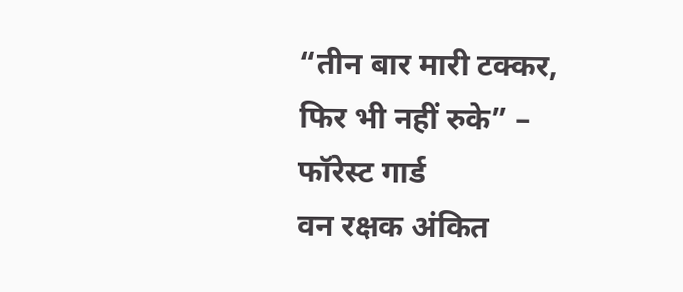“तीन बार मारी टक्कर, फिर भी नहीं रुके” – फॉरेस्ट गार्ड
वन रक्षक अंकित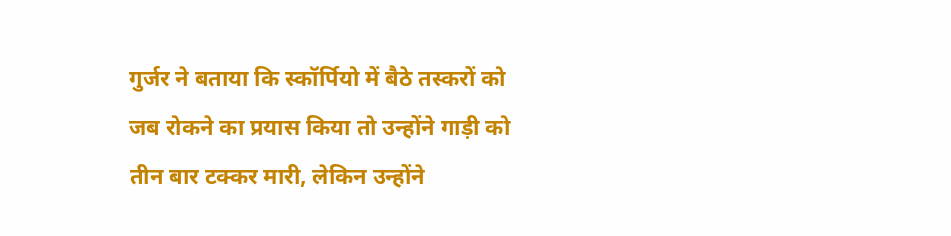गुर्जर ने बताया कि स्कॉर्पियो में बैठे तस्करों को जब रोकने का प्रयास किया तो उन्होंने गाड़ी को तीन बार टक्कर मारी, लेकिन उन्होंने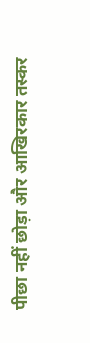पीछा नहीं छोड़ा और आखिरकार तस्कर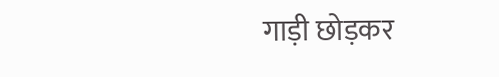गाड़ी छोड़कर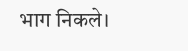भाग निकले।